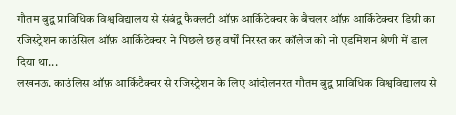गौतम बुद्व प्राविधिक विश्वविद्यालय से संबंद्व फैक्लटी ऑफ़ आर्किटेक्चर के बैचलर ऑफ़ आर्किटेक्चर डिग्री का रजिस्ट्रेशन काउंसिल ऑफ़ आर्किटेक्चर ने पिछले छह वर्षों निरस्त कर कॉलेज को नो एडमिशन श्रेणी में डाल दिया था...
लखनऊ. काउंलिस ऑफ़ आर्किटैक्चर से रजिस्ट्रेशन के लिए आंदोलनरत गौतम बुद्व प्राविधिक विश्वविद्यालय से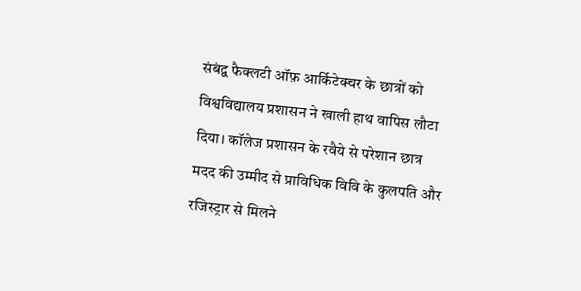संबंद्व फैक्लटी ऑफ़ आर्किटेक्चर के छात्रों को विश्वविद्यालय प्रशासन ने खाली हाथ वापिस लौटा दिया। कॉलेज प्रशासन के रवैये से परेशान छात्र मदद की उम्मीद से प्राविधिक विवि के कुलपति और रजिस्ट्रार से मिलने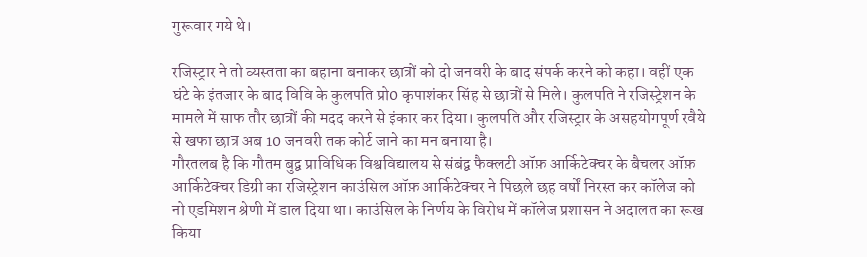गुरूवार गये थे।

रजिस्ट्रार ने तो व्यस्तता का बहाना बनाकर छात्रों को दो जनवरी के बाद संपर्क करने को कहा। वहीं एक घंटे के इंतजार के बाद विवि के कुलपति प्रो0 कृपाशंकर सिंह से छात्रों से मिले। कुलपति ने रजिस्ट्रेशन के मामले में साफ तौर छात्रों की मदद करने से इंकार कर दिया। कुलपति और रजिस्ट्रार के असहयोगपूर्ण रवैये से खफा छात्र अब 10 जनवरी तक कोर्ट जाने का मन बनाया है।
गौरतलब है कि गौतम बुद्व प्राविधिक विश्वविद्यालय से संबंद्व फैक्लटी ऑफ़ आर्किटेक्चर के बैचलर ऑफ़ आर्किटेक्चर डिग्री का रजिस्ट्रेशन काउंसिल ऑफ़ आर्किटेक्चर ने पिछले छह वर्षों निरस्त कर कॉलेज को नो एडमिशन श्रेणी में डाल दिया था। काउंसिल के निर्णय के विरोध में कॉलेज प्रशासन ने अदालत का रूख किया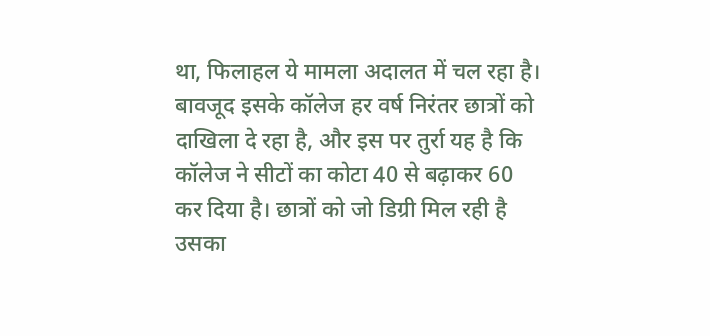था, फिलाहल ये मामला अदालत में चल रहा है।
बावजूद इसके कॉलेज हर वर्ष निरंतर छात्रों को दाखिला दे रहा है, और इस पर तुर्रा यह है कि कॉलेज ने सीटों का कोटा 40 से बढ़ाकर 60 कर दिया है। छात्रों को जो डिग्री मिल रही है उसका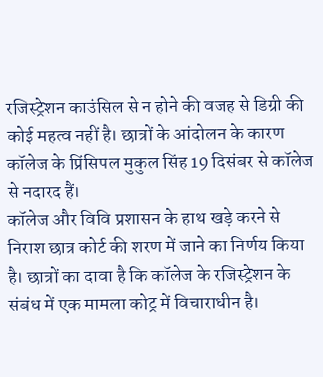रजिस्ट्रेशन काउंसिल से न होने की वजह से डिग्री की कोई महत्व नहीं है। छात्रों के आंदोलन के कारण कॉलेज के प्रिंसिपल मुकुल सिंह 19 दिसंबर से कॉलेज से नदारद हैं।
कॉलेज और विवि प्रशासन के हाथ खड़े करने से निराश छात्र कोर्ट की शरण में जाने का निर्णय किया है। छात्रों का दावा है कि कॉलेज के रजिस्ट्रेशन के संबंध में एक मामला कोट्र में विचाराधीन है।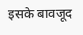इसके बावजूद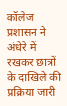कॉलेज प्रशासन ने अंधेरे में रखकर छात्रों के दाखिले की प्रक्रिया जारी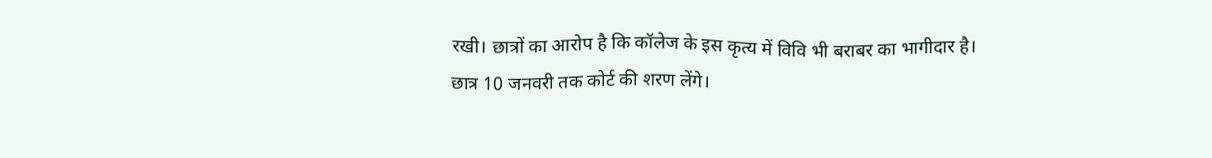रखी। छात्रों का आरोप है कि कॉलेज के इस कृत्य में विवि भी बराबर का भागीदार है। छात्र 10 जनवरी तक कोर्ट की शरण लेंगे।